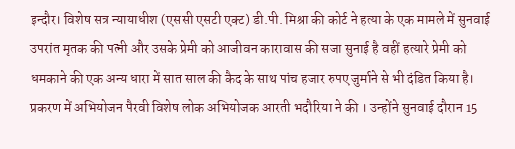इन्दौर। विशेष सत्र न्यायाधीश (एससी एसटी एक्ट) डी.पी. मिश्रा की कोर्ट ने हत्या के एक मामले में सुनवाई उपरांत मृतक की पत्नी और उसके प्रेमी को आजीवन कारावास की सजा सुनाई है वहीं हत्यारे प्रेमी को धमकाने की एक अन्य धारा में सात साल की कैद के साथ पांच हजार रुपए जुर्माने से भी दंडित किया है। प्रकरण में अभियोजन पैरवी विशेष लोक अभियोजक आरती भदौरिया ने की । उन्होंने सुनवाई दौरान 15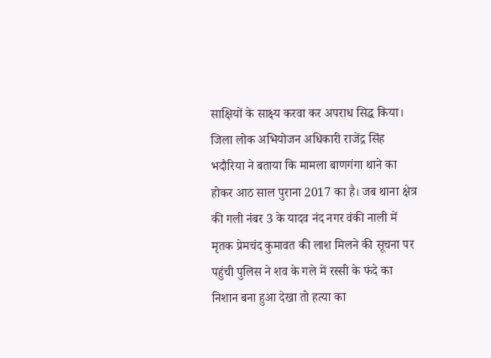साक्षियों के साक्ष्य करवा कर अपराध सिद्ध किया। जिला लोक अभियोजन अधिकारी राजेंद्र सिंह भदौरिया ने बताया कि मामला बाणगंगा थाने का होकर आठ साल पुराना 2017 का है। जब थाना क्षेत्र की गली नंबर 3 के यादव नंद नगर वंकी नाली में मृतक प्रेमचंद कुमावत की लाश मिलने की सूचना पर पहुंची पुलिस ने शव के गले में रस्सी के फंदे का निशान बना हुआ देखा तो हत्या का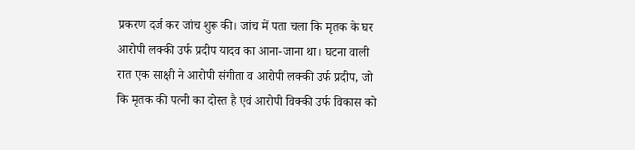प्रकरण दर्ज कर जांच शुरू की। जांच में पता चला कि मृतक के घर आरोपी लक्की उर्फ प्रदीप यादव का आना-जाना था। घटना वाली रात एक साक्षी ने आरोपी संगीता व आरोपी लक्की उर्फ प्रदीप, जो कि मृतक की पत्नी का दोस्त है एवं आरोपी विक्की उर्फ विकास को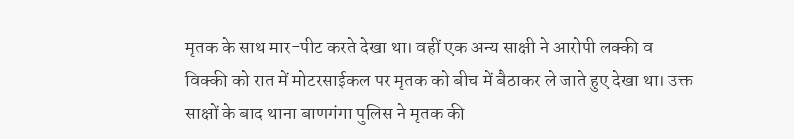मृतक के साथ मार-पीट करते देखा था। वहीं एक अन्य साक्षी ने आरोपी लक्की व विक्की को रात में मोटरसाईकल पर मृतक को बीच में बैठाकर ले जाते हुए देखा था। उक्त साक्षों के बाद थाना बाणगंगा पुलिस ने मृतक की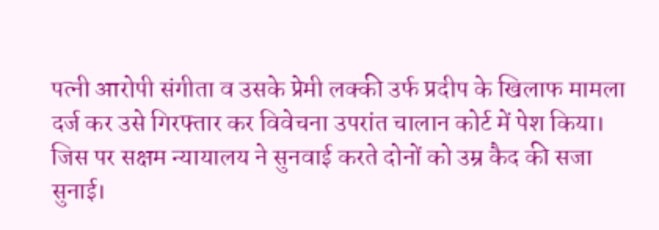पत्नी आरोपी संगीता व उसके प्रेमी लक्की उर्फ प्रदीप के खिलाफ मामला दर्ज कर उसे गिरफ्तार कर विवेचना उपरांत चालान कोर्ट में पेश किया। जिस पर सक्षम न्यायालय ने सुनवाई करते दोनों को उम्र कैद की सजा सुनाई।